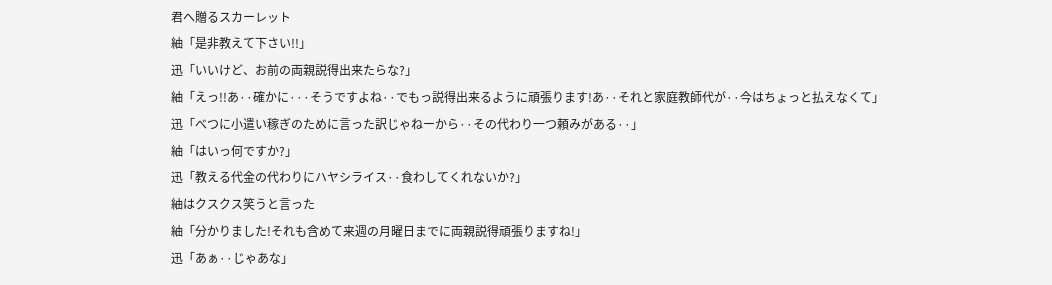君へ贈るスカーレット
紬「是非教えて下さい!!」
迅「いいけど、お前の両親説得出来たらな?」
紬「えっ!!あ··確かに···そうですよね··でもっ説得出来るように頑張ります!あ··それと家庭教師代が··今はちょっと払えなくて」
迅「べつに小遣い稼ぎのために言った訳じゃねーから··その代わり一つ頼みがある··」
紬「はいっ何ですか?」
迅「教える代金の代わりにハヤシライス··食わしてくれないか?」
紬はクスクス笑うと言った
紬「分かりました!それも含めて来週の月曜日までに両親説得頑張りますね!」
迅「あぁ··じゃあな」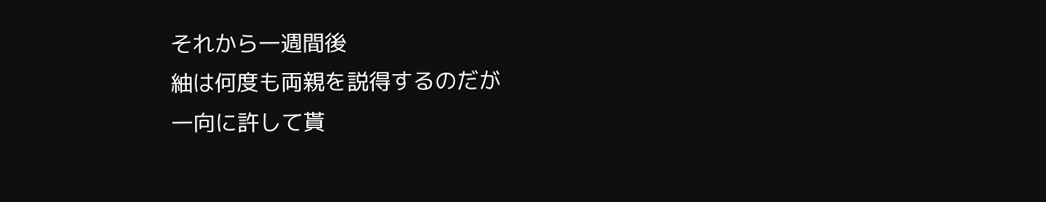それから一週間後
紬は何度も両親を説得するのだが
一向に許して貰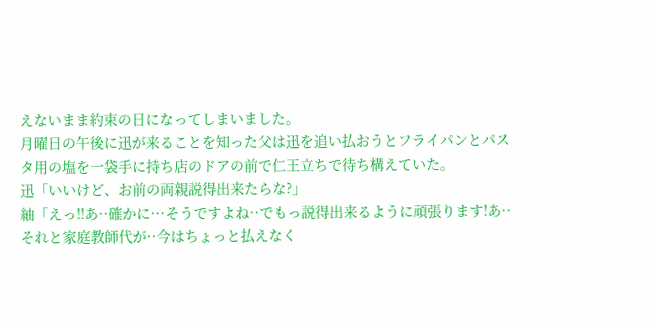えないまま約束の日になってしまいました。
月曜日の午後に迅が来ることを知った父は迅を追い払おうとフライパンとパスタ用の塩を一袋手に持ち店のドアの前で仁王立ちで待ち構えていた。
迅「いいけど、お前の両親説得出来たらな?」
紬「えっ!!あ··確かに···そうですよね··でもっ説得出来るように頑張ります!あ··それと家庭教師代が··今はちょっと払えなく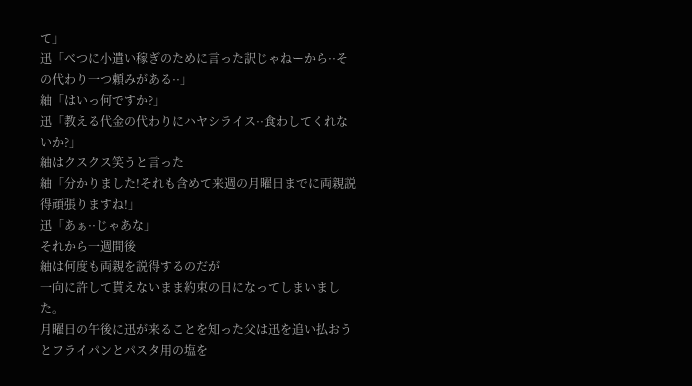て」
迅「べつに小遣い稼ぎのために言った訳じゃねーから··その代わり一つ頼みがある··」
紬「はいっ何ですか?」
迅「教える代金の代わりにハヤシライス··食わしてくれないか?」
紬はクスクス笑うと言った
紬「分かりました!それも含めて来週の月曜日までに両親説得頑張りますね!」
迅「あぁ··じゃあな」
それから一週間後
紬は何度も両親を説得するのだが
一向に許して貰えないまま約束の日になってしまいました。
月曜日の午後に迅が来ることを知った父は迅を追い払おうとフライパンとパスタ用の塩を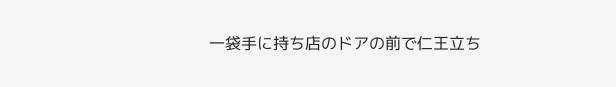一袋手に持ち店のドアの前で仁王立ち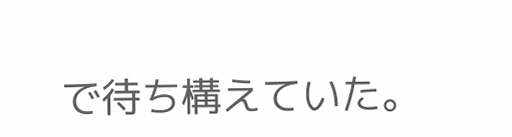で待ち構えていた。